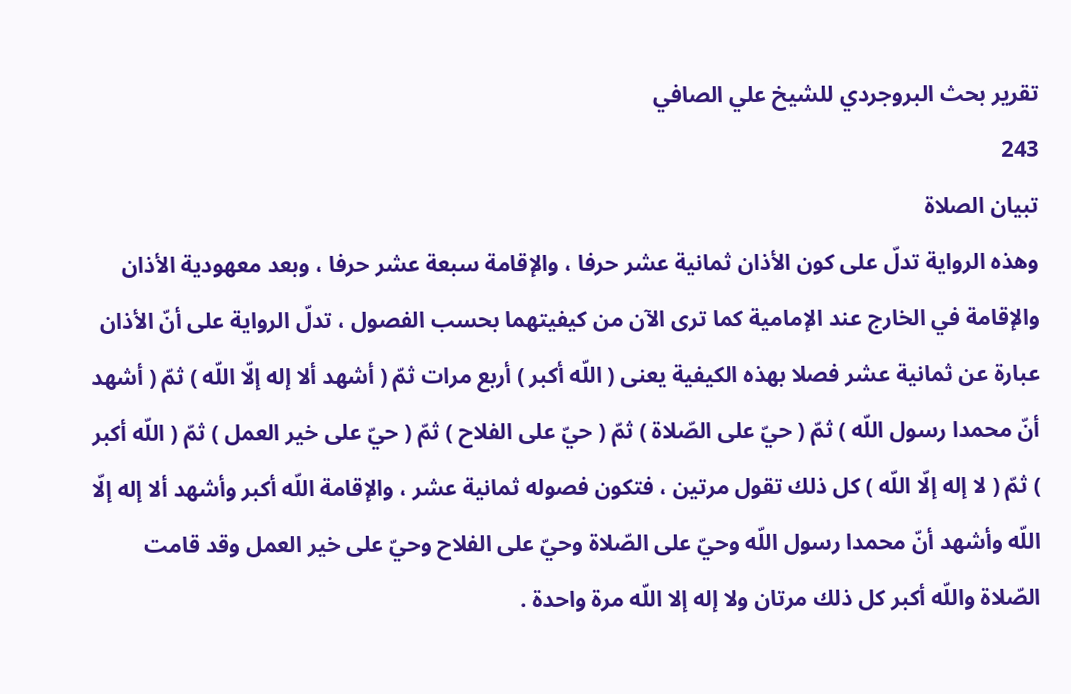تقرير بحث البروجردي للشيخ علي الصافي
243
تبيان الصلاة
وهذه الرواية تدلّ على كون الأذان ثمانية عشر حرفا ، والإقامة سبعة عشر حرفا ، وبعد معهودية الأذان والإقامة في الخارج عند الإمامية كما ترى الآن من كيفيتهما بحسب الفصول ، تدلّ الرواية على أنّ الأذان عبارة عن ثمانية عشر فصلا بهذه الكيفية يعنى ( اللّه أكبر ) أربع مرات ثمّ ( أشهد ألا إله إلّا اللّه ) ثمّ ( أشهد أنّ محمدا رسول اللّه ) ثمّ ( حيّ على الصّلاة ) ثمّ ( حيّ على الفلاح ) ثمّ ( حيّ على خير العمل ) ثمّ ( اللّه أكبر ) ثمّ ( لا إله إلّا اللّه ) كل ذلك تقول مرتين ، فتكون فصوله ثمانية عشر ، والإقامة اللّه أكبر وأشهد ألا إله إلّا اللّه وأشهد أنّ محمدا رسول اللّه وحيّ على الصّلاة وحيّ على الفلاح وحيّ على خير العمل وقد قامت الصّلاة واللّه أكبر كل ذلك مرتان ولا إله إلا اللّه مرة واحدة .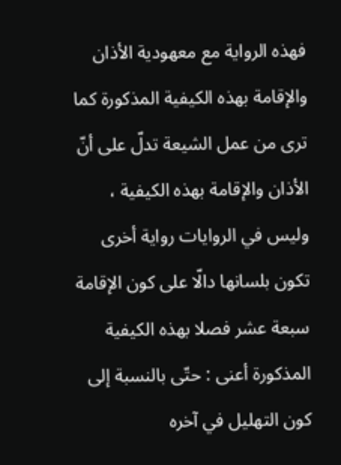فهذه الرواية مع معهودية الأذان والإقامة بهذه الكيفية المذكورة كما ترى من عمل الشيعة تدلّ على أنّ الأذان والإقامة بهذه الكيفية ، وليس في الروايات رواية أخرى تكون بلسانها دالّا على كون الإقامة سبعة عشر فصلا بهذه الكيفية المذكورة أعنى : حتّى بالنسبة إلى كون التهليل في آخره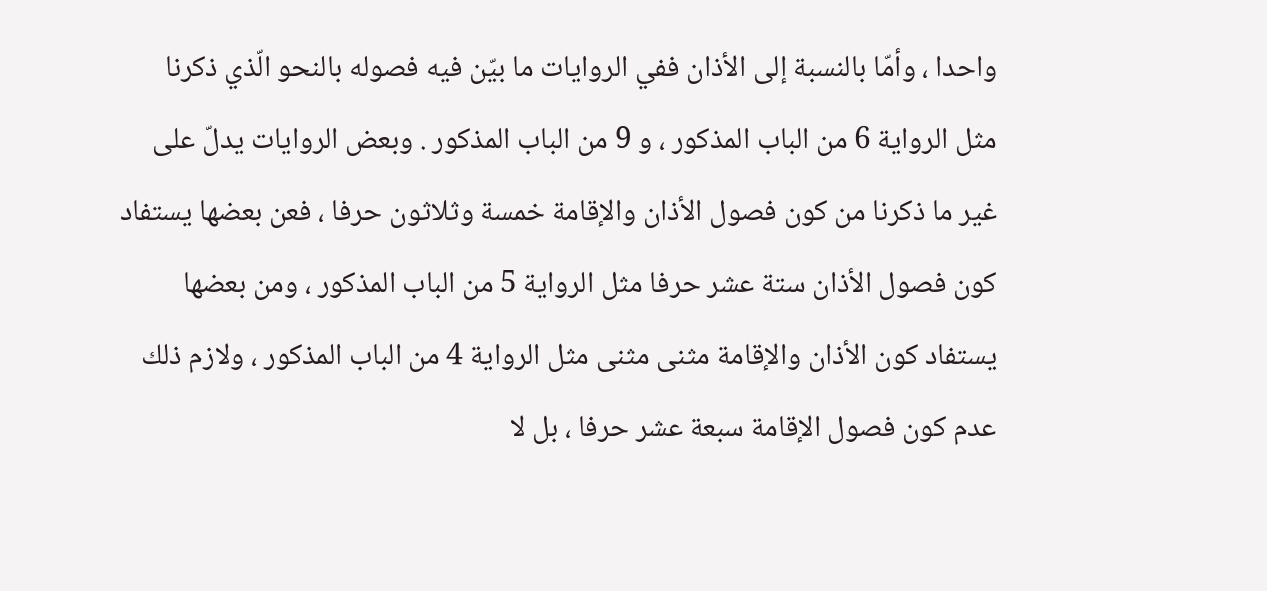واحدا ، وأمّا بالنسبة إلى الأذان ففي الروايات ما بيّن فيه فصوله بالنحو الّذي ذكرنا مثل الرواية 6 من الباب المذكور ، و 9 من الباب المذكور . وبعض الروايات يدلّ على غير ما ذكرنا من كون فصول الأذان والإقامة خمسة وثلاثون حرفا ، فعن بعضها يستفاد كون فصول الأذان ستة عشر حرفا مثل الرواية 5 من الباب المذكور ، ومن بعضها يستفاد كون الأذان والإقامة مثنى مثنى مثل الرواية 4 من الباب المذكور ، ولازم ذلك عدم كون فصول الإقامة سبعة عشر حرفا ، بل لا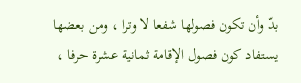بدّ وأن تكون فصولها شفعا لا وترا ، ومن بعضها يستفاد كون فصول الإقامة ثمانية عشرة حرفا ،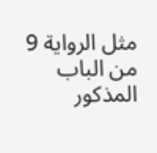مثل الرواية 9 من الباب المذكور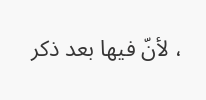، لأنّ فيها بعد ذكر